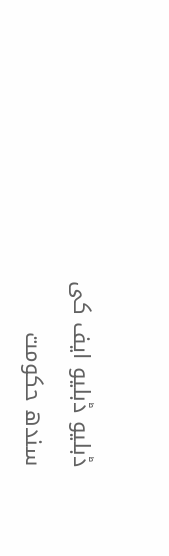ڈبلیو ڈبلیو ایف کی سندھ حکومت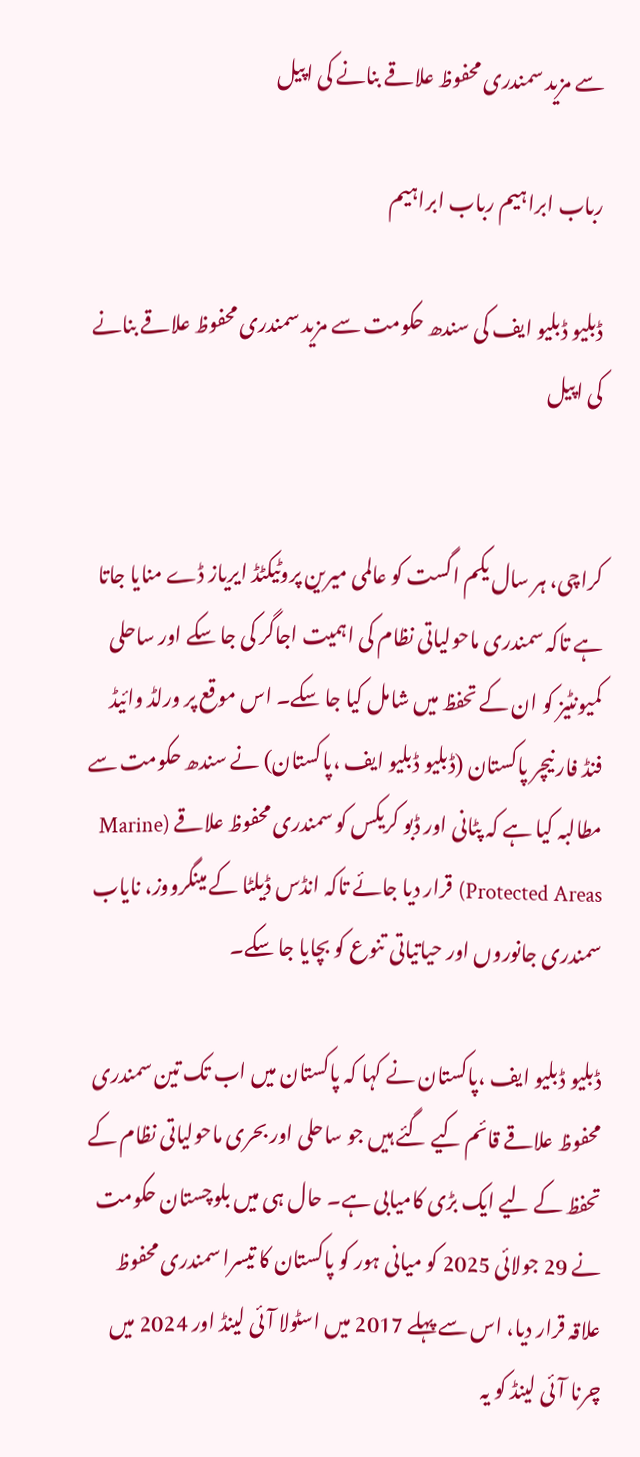سے مزید سمندری محفوظ علاقے بنانے کی اپیل

رباب ابراہیم رباب ابراہیم

ڈبلیو ڈبلیو ایف کی سندھ حکومت سے مزید سمندری محفوظ علاقے بنانے کی اپیل


کراچی، ہر سال یکم اگست کو عالمی میرین پروٹیکٹڈ ایریاز ڈے منایا جاتا ہے تاکہ سمندری ماحولیاتی نظام کی اہمیت اجاگر کی جا سکے اور ساحلی کمیونٹیز کو ان کے تحفظ میں شامل کیا جا سکے۔ اس موقع پر ورلڈ وائیڈ فنڈ فار نیچر پاکستان (ڈبلیو ڈبلیو ایف ،پاکستان) نے سندھ حکومت سے مطالبہ کیا ہے کہ پٹانی اور ڈبو کریکس کو سمندری محفوظ علاقے (Marine Protected Areas) قرار دیا جائے تاکہ انڈس ڈیلٹا کے مینگرووز، نایاب سمندری جانوروں اور حیاتیاتی تنوع کو بچایا جا سکے۔

ڈبلیو ڈبلیو ایف ،پاکستان نے کہا کہ پاکستان میں اب تک تین سمندری محفوظ علاقے قائم کیے گئے ہیں جو ساحلی اور بحری ماحولیاتی نظام کے تحفظ کے لیے ایک بڑی کامیابی ہے۔ حال ہی میں بلوچستان حکومت نے 29 جولائی 2025 کو میانی ہور کو پاکستان کا تیسرا سمندری محفوظ علاقہ قرار دیا، اس سے پہلے 2017 میں اسٹولا آئی لینڈ اور 2024 میں چرنا آئی لینڈ کو یہ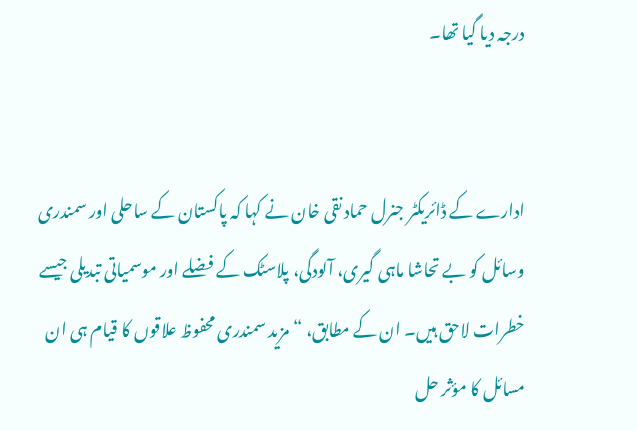درجہ دیا گیا تھا۔


ادارے کے ڈائریکٹر جنرل حماد نقی خان نے کہا کہ پاکستان کے ساحلی اور سمندری وسائل کو بے تحاشا ماہی گیری، آلودگی، پلاسٹک کے فضلے اور موسمیاتی تبدیلی جیسے خطرات لاحق ہیں۔ ان کے مطابق، “مزید سمندری محفوظ علاقوں کا قیام ہی ان مسائل کا مؤثر حل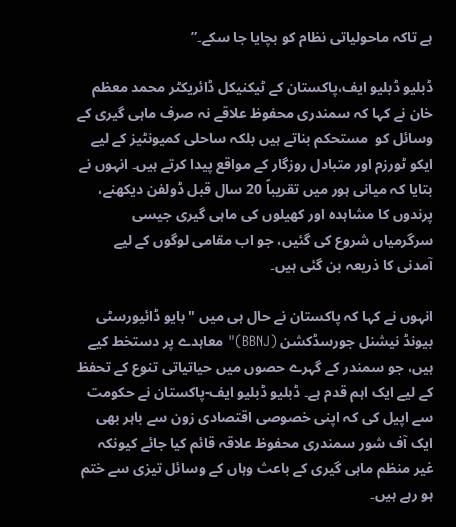ہے تاکہ ماحولیاتی نظام کو بچایا جا سکے۔”

ڈبلیو ڈبلیو ایف،پاکستان کے ٹیکنیکل ڈائریکٹر محمد معظم خان نے کہا کہ سمندری محفوظ علاقے نہ صرف ماہی گیری کے وسائل کو  مستحکم بناتے ہیں بلکہ ساحلی کمیونٹیز کے لیے ایکو ٹورزم اور متبادل روزگار کے مواقع پیدا کرتے ہیں۔ انہوں نے بتایا کہ میانی ہور میں تقریباً 20 سال قبل ڈولفن دیکھنے، پرندوں کا مشاہدہ اور کھیلوں کی ماہی گیری جیسی سرگرمیاں شروع کی گئیں، جو اب مقامی لوگوں کے لیے آمدنی کا ذریعہ بن گئی ہیں۔

انہوں نے کہا کہ پاکستان نے حال ہی میں "بایو ڈائیورسٹی بیونڈ نیشنل جورسڈکشن (BBNJ)" معاہدے پر دستخط کیے ہیں، جو سمندر کے گہرے حصوں میں حیاتیاتی تنوع کے تحفظ کے لیے ایک اہم قدم ہے۔ ڈبلیو ڈبلیو ایف-پاکستان نے حکومت سے اپیل کی کہ اپنی خصوصی اقتصادی زون سے باہر بھی ایک آف شور سمندری محفوظ علاقہ قائم کیا جائے کیونکہ غیر منظم ماہی گیری کے باعث وہاں کے وسائل تیزی سے ختم ہو رہے ہیں۔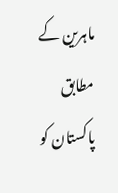ماہرین کے مطابق پاکستان کو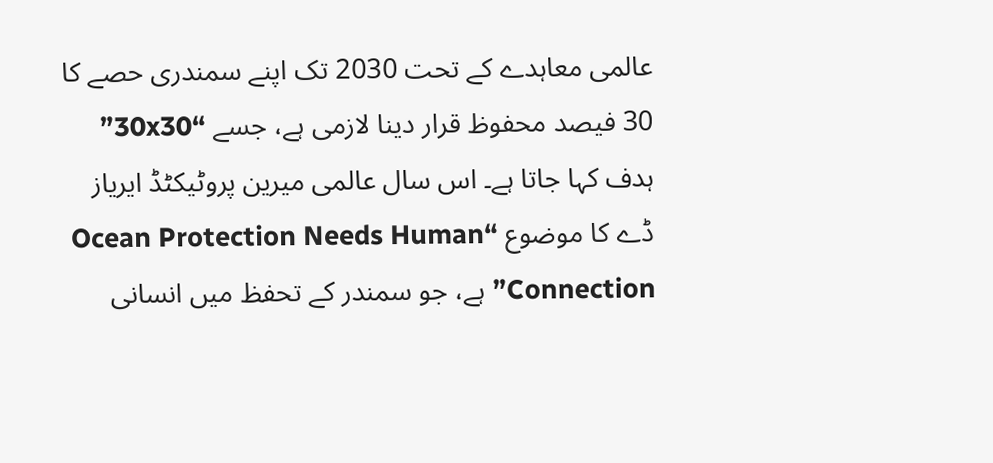عالمی معاہدے کے تحت 2030 تک اپنے سمندری حصے کا 30 فیصد محفوظ قرار دینا لازمی ہے، جسے “30x30” ہدف کہا جاتا ہے۔ اس سال عالمی میرین پروٹیکٹڈ ایریاز ڈے کا موضوع “Ocean Protection Needs Human Connection” ہے، جو سمندر کے تحفظ میں انسانی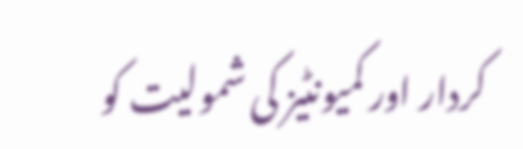کردار اور کمیونٹیز کی شمولیت کو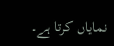نمایاں کرتا ہے۔